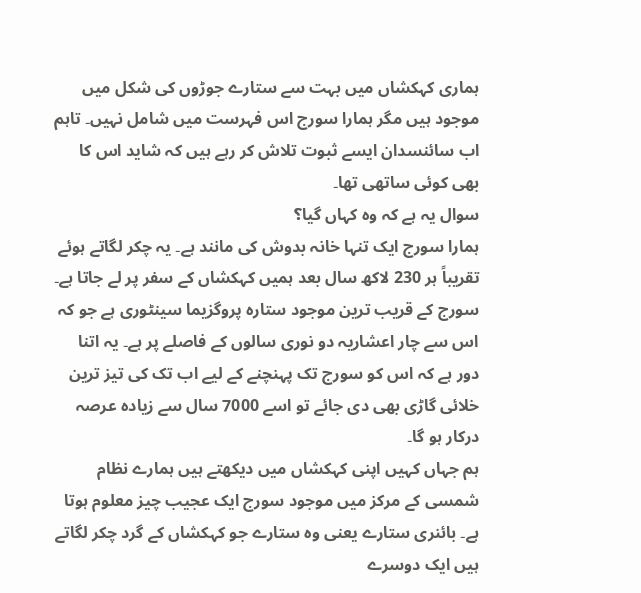ہماری کہکشاں میں بہت سے ستارے جوڑوں کی شکل میں موجود ہیں مگر ہمارا سورج اس فہرست میں شامل نہیں۔ تاہم اب سائنسدان ایسے ثبوت تلاش کر رہے ہیں کہ شاید اس کا بھی کوئی ساتھی تھا۔
سوال یہ ہے کہ وہ کہاں گیا؟
ہمارا سورج ایک تنہا خانہ بدوش کی مانند ہے۔ یہ چکر لگاتے ہوئے تقریباً ہر 230 لاکھ سال بعد ہمیں کہکشاں کے سفر پر لے جاتا ہے۔
سورج کے قریب ترین موجود ستارہ پروگزیما سینٹوری ہے جو کہ اس سے چار اعشاریہ دو نوری سالوں کے فاصلے پر ہے۔ یہ اتنا دور ہے کہ اس کو سورج تک پہنچنے کے لیے اب تک کی تیز ترین خلائی گاڑی بھی دی جائے تو اسے 7000 سال سے زیادہ عرصہ درکار ہو گا۔
ہم جہاں کہیں اپنی کہکشاں میں دیکھتے ہیں ہمارے نظام شمسی کے مرکز میں موجود سورج ایک عجیب چیز معلوم ہوتا ہے۔ بائنری ستارے یعنی وہ ستارے جو کہکشاں کے گرد چکر لگاتے ہیں ایک دوسرے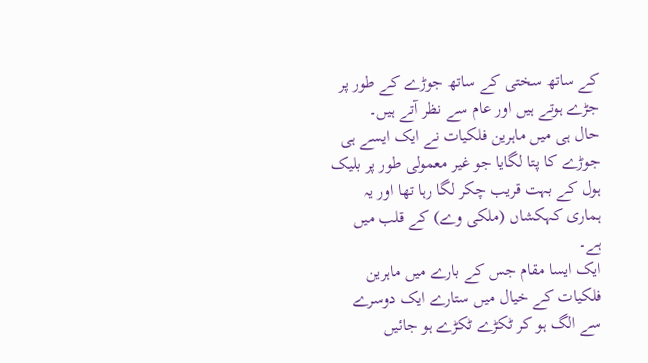کے ساتھ سختی کے ساتھ جوڑے کے طور پر جڑے ہوتے ہیں اور عام سے نظر آتے ہیں۔
حال ہی میں ماہرین فلکیات نے ایک ایسے ہی جوڑے کا پتا لگایا جو غیر معمولی طور پر بلیک ہول کے بہت قریب چکر لگا رہا تھا اور یہ ہماری کہکشاں (ملکی وے) کے قلب میں ہے۔
ایک ایسا مقام جس کے بارے میں ماہرین فلکیات کے خیال میں ستارے ایک دوسرے سے الگ ہو کر ٹکڑے ٹکڑے ہو جائیں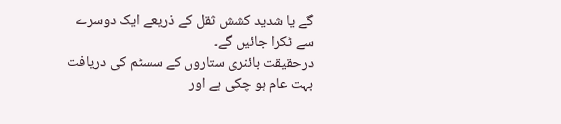گے یا شدید کشش ثقل کے ذریعے ایک دوسرے سے ٹکرا جائیں گے۔
درحقیقت بائنری ستاروں کے سسٹم کی دریافت بہت عام ہو چکی ہے اور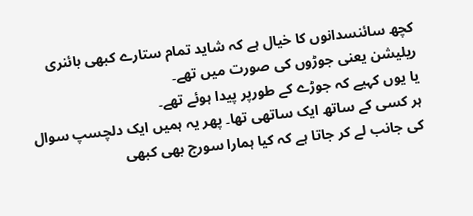کچھ سائنسدانوں کا خیال ہے کہ شاید تمام ستارے کبھی بائنری ریلیشن یعنی جوڑوں کی صورت میں تھے۔
یا یوں کہیے کہ جوڑے کے طورپر پیدا ہوئے تھے۔
ہر کسی کے ساتھ ایک ساتھی تھا۔ پھر یہ ہمیں ایک دلچسپ سوال کی جانب لے کر جاتا ہے کہ کیا ہمارا سورج بھی کبھی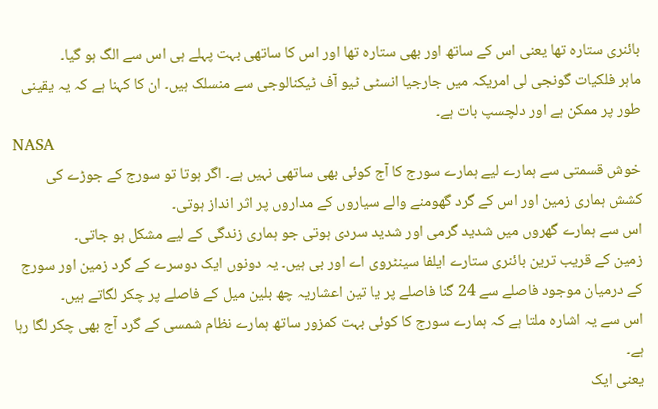بائنری ستارہ تھا یعنی اس کے ساتھ اور بھی ستارہ تھا اور اس کا ساتھی بہت پہلے ہی اس سے الگ ہو گیا۔
ماہر فلکیات گونجی لی امریکہ میں جارجیا انسٹی ٹیو آف ٹیکنالوجی سے منسلک ہیں۔ ان کا کہنا ہے کہ یہ یقینی طور پر ممکن ہے اور دلچسپ بات ہے۔
NASA
خوش قسمتی سے ہمارے لیے ہمارے سورج کا آج کوئی بھی ساتھی نہیں ہے۔ اگر ہوتا تو سورج کے جوڑے کی کشش ہماری زمین اور اس کے گرد گھومنے والے سیاروں کے مداروں پر اثر انداز ہوتی۔
اس سے ہمارے گھروں میں شدید گرمی اور شدید سردی ہوتی جو ہماری زندگی کے لیے مشکل ہو جاتی۔
زمین کے قریب ترین بائنری ستارے ایلفا سینٹروی اے اور بی ہیں۔ یہ دونوں ایک دوسرے کے گرد زمین اور سورج کے درمیان موجود فاصلے سے 24 گنا فاصلے پر یا تین اعشاریہ چھ بلین میل کے فاصلے پر چکر لگاتے ہیں۔
اس سے یہ اشارہ ملتا ہے کہ ہمارے سورج کا کوئی بہت کمزور ساتھ ہمارے نظام شمسی کے گرد آج بھی چکر لگا رہا ہے۔
یعنی ایک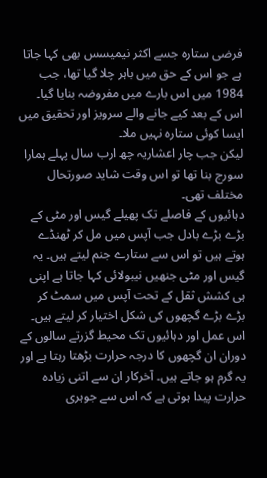فرضی ستارہ جسے اکثر نیمیسس بھی کہا جاتا ہے جو اس کے حق میں باہر چلا گیا تھا، جب 1984 میں اس بارے میں مفروضہ بنایا گیا۔ اس کے بعد کیے جانے والے سرویز اور تحقیق میں ایسا کوئی ستارہ نہیں ملا۔
لیکن جب چار اعشاریہ چھ ارب سال پہلے ہمارا سورج بنا تھا تو اس وقت شاید صورتحال مختلف تھی۔
دہائیوں کے فاصلے تک پھیلے گیس اور مٹی کے بڑے بڑے بادل جب آپس میں مل کر ٹھنڈے ہوتے ہیں تو اس سے ستارے جنم لیتے ہیں۔ یہ گیس اور مٹی جنھیں نیبولائی کہا جاتا ہے اپنی ہی کشش ثقل کے تحت آپس میں سمٹ کر بڑے بڑے گچھوں کی شکل اختیار کر لیتے ہیں۔
اس عمل اور دہائیوں تک محیط گزرتے سالوں کے دوران ان گچھوں کا درجہ حرارت بڑھتا رہتا ہے اور یہ گرم ہو جاتے ہیں۔ آخرکار ان سے اتنی زیادہ حرارت پیدا ہوتی ہے کہ اس سے جوہری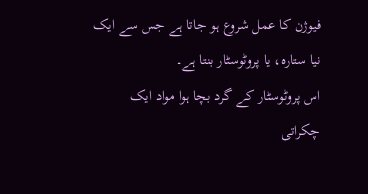فیوژن کا عمل شروع ہو جاتا ہے جس سے ایک نیا ستارہ، یا پروٹوسٹار بنتا ہے۔
اس پروٹوسٹار کے گرد بچا ہوا مواد ایک چکراتی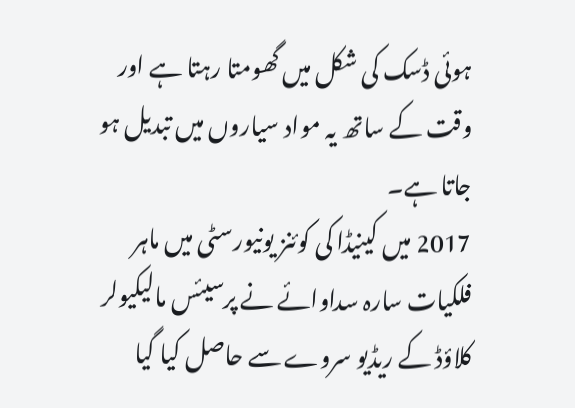ہوئی ڈسک کی شکل میں گھومتا رہتا ہے اور وقت کے ساتھ یہ مواد سیاروں میں تبدیل ہو جاتا ہے۔
2017 میں کینیڈا کی کوئنز یونیورسٹی میں ماہر فلکیات سارہ سداوائے نے پرسیئس مالیکیولر کلاؤڈ کے ریڈیو سروے سے حاصل کیا گیا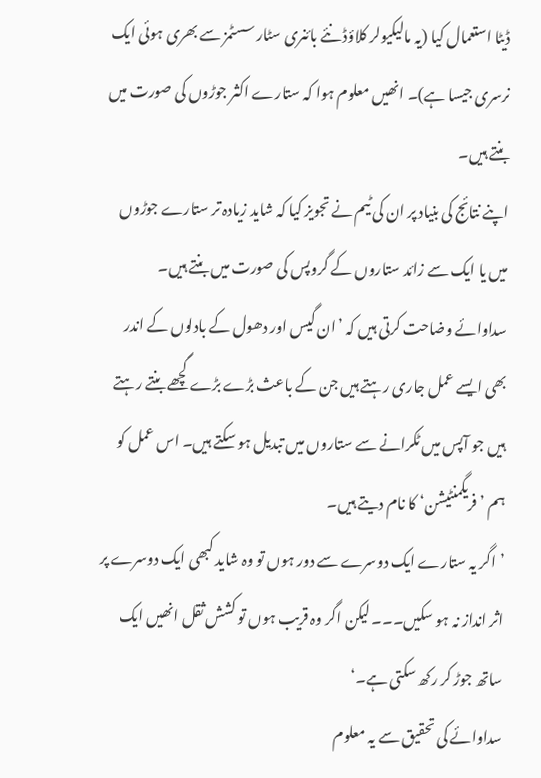ڈیٹا استعمال کیا (یہ مالیکیولر کلاؤڈ نئے بائنری سٹار سسٹمز سے بھری ہوئی ایک نرسری جیسا ہے)۔ انھیں معلوم ہوا کہ ستارے اکثر جوڑوں کی صورت میں بنتے ہیں۔
اپنے نتائج کی بنیاد پر ان کی ٹیم نے تجویز کیا کہ شاید زیادہ تر ستارے جوڑوں میں یا ایک سے زائد ستاروں کے گروپس کی صورت میں بنتے ہیں۔
سداوائے وضاحت کرتی ہیں کہ ’ان گیس اور دھول کے بادلوں کے اندر بھی ایسے عمل جاری رہتے ہیں جن کے باعث بڑے بڑے گچھے بنتے رہتے ہیں جو آپس میں ٹکرانے سے ستاروں میں تبدیل ہو سکتے ہیں۔ اس عمل کو ہم ’فریگمنٹیشن‘ کا نام دیتے ہیں۔
’اگر یہ ستارے ایک دوسرے سے دور ہوں تو وہ شاید کبھی ایک دوسرے پر اثر انداز نہ ہو سکیں۔۔۔ لیکن اگر وہ قریب ہوں تو کشش ثقل انھیں ایک ساتھ جوڑ کر رکھ سکتی ہے۔‘
سداوائے کی تحقیق سے یہ معلوم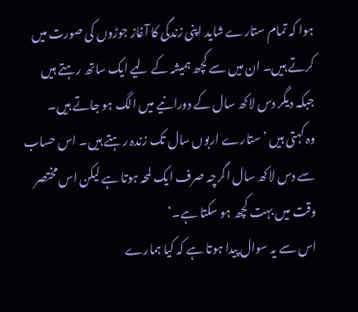ہوا کہ تمام ستارے شاید اپنی زندگی کا آغاز جوڑوں کی صورت میں کرتے ہیں۔ ان میں سے کچھ ہمیشہ کے لیے ایک ساتھ رہتے ہیں جبکہ دیگر دس لاکھ سال کے دورانیے میں الگ ہو جاتے ہیں۔
وہ کہتی ہیں ’ستارے اربوں سال تک زندہ رہتے ہیں۔ اس حساب سے دس لاکھ سال اگرچہ صرف ایک لمحہ ہوتا ہے لیکن اس مختصر وقت میں بہت کچھ ہو سکتا ہے۔‘
اس سے یہ سوال پیدا ہوتا ہے کہ کیا ہمارے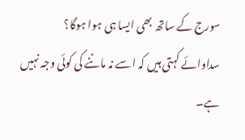سورج کے ساتھ بھی ایسا ہی ہوا ہوگا؟
سداوائے کہتی ہیں کہ اسے نہ ماننے کی کوئی وجہ نہیں ہے۔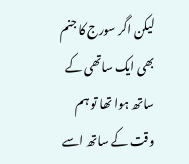لیکن اگر سورج کا جنم بھی ایک ساتھی کے ساتھ ہوا تھا تو ہم وقت کے ساتھ اسے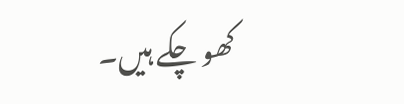کھو چکے ہیں۔